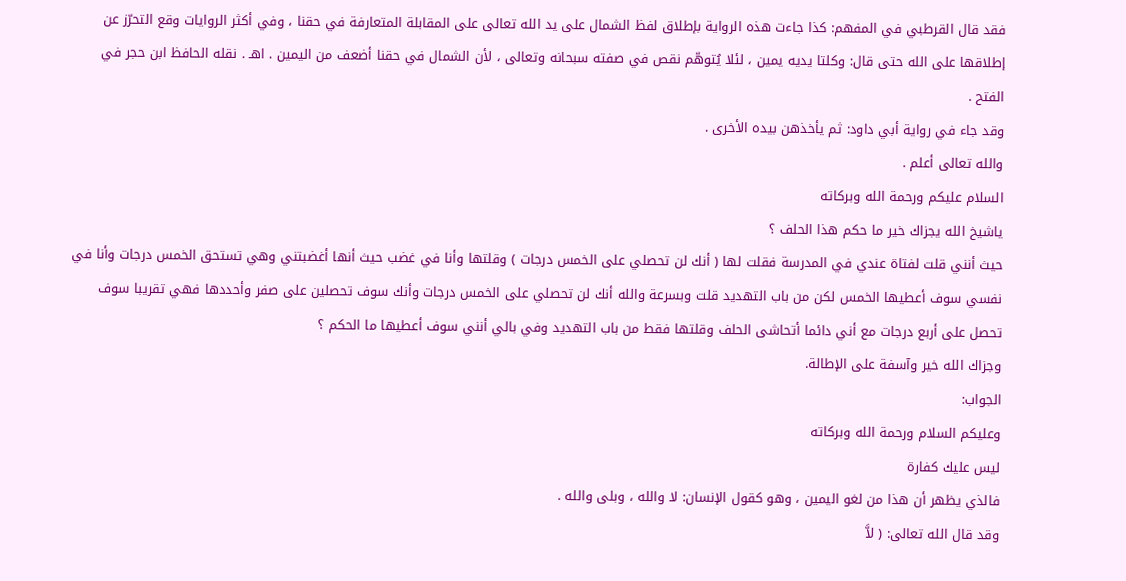فقد قال القرطبي في المفهم: كذا جاءت هذه الرواية بإطلاق لفظ الشمال على يد الله تعالى على المقابلة المتعارفة في حقنا ، وفي أكثر الروايات وقع التحرّز عن إطلاقها على الله حتى قال: وكلتا يديه يمين ، لئلا يُتوهّم نقص في صفته سبحانه وتعالى ، لأن الشمال في حقنا أضعف من اليمين . اهـ . نقله الحافظ ابن حجر في الفتح .
وقد جاء في رواية أبي داود: ثم يأخذهن بيده الأخرى .
والله تعالى أعلم .
السلام عليكم ورحمة الله وبركاته
ياشيخ الله يجزاك خير ما حكم هذا الحلف ؟
حيث أنني قلت لفتاة عندي في المدرسة فقلت لها ( أنك لن تحصلي على الخمس درجات ) وقلتها وأنا في غضب حيث أنها أغضبتني وهي تستحق الخمس درجات وأنا في نفسي سوف أعطيها الخمس لكن من باب التهديد قلت وبسرعة والله أنك لن تحصلي على الخمس درجات وأنك سوف تحصلين على صفر وأحددها فهي تقريبا سوف تحصل على أربع درجات مع أني دائما أتحاشى الحلف وقلتها فقط من باب التهديد وفي بالي أنني سوف أعطيها ما الحكم ؟
وجزاك الله خير وآسفة على الإطالة.
الجواب:
وعليكم السلام ورحمة الله وبركاته
ليس عليك كفارة
فالذي يظهر أن هذا من لغو اليمين ، وهو كقول الإنسان: لا والله ، وبلى والله .
وقد قال الله تعالى: ( لاَّ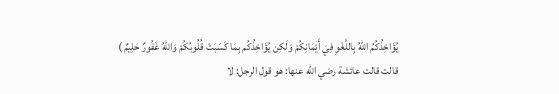يُؤَاخِذُكُمُ اللّهُ بِاللَّغْوِ فِيَ أَيْمَانِكُمْ وَلَكِن يُؤَاخِذُكُم بِمَا كَسَبَتْ قُلُوبُكُمْ وَاللّهُ غَفُورٌ حَلِيمٌ )
قالت قالت عائشة رضي الله عنها: هو قول الرجل: لا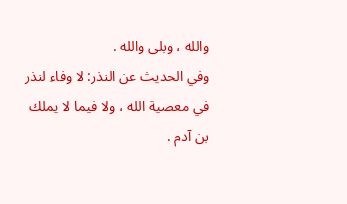والله ، وبلى والله .
وفي الحديث عن النذر: لا وفاء لنذر في معصية الله ، ولا فيما لا يملك بن آدم .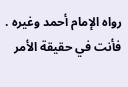رواه الإمام أحمد وغيره .
فأنت في حقيقة الأمر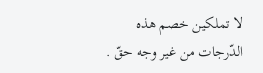لا تملكين خصم هذه الدّرجات من غير وجه حقّ .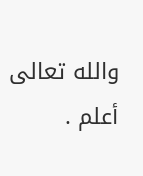والله تعالى أعلم .